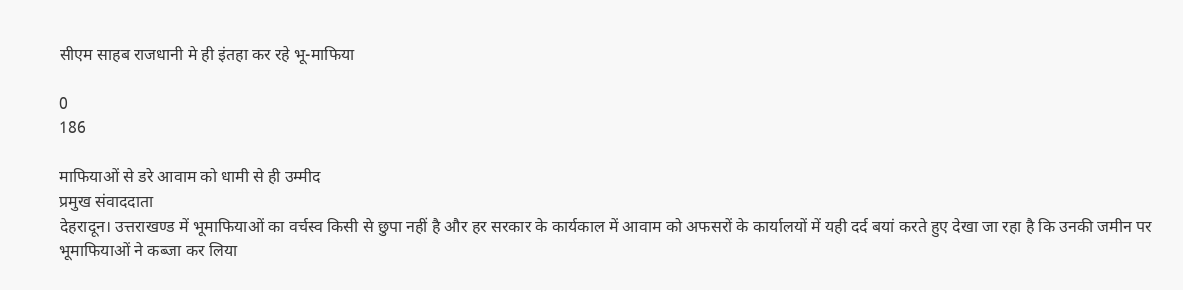सीएम साहब राजधानी मे ही इंतहा कर रहे भू-माफिया

0
186

माफियाओं से डरे आवाम को धामी से ही उम्मीद
प्रमुख संवाददाता
देहरादून। उत्तराखण्ड में भूमाफियाओं का वर्चस्व किसी से छुपा नहीं है और हर सरकार के कार्यकाल में आवाम को अफसरों के कार्यालयों में यही दर्द बयां करते हुए देखा जा रहा है कि उनकी जमीन पर भूमाफियाओं ने कब्जा कर लिया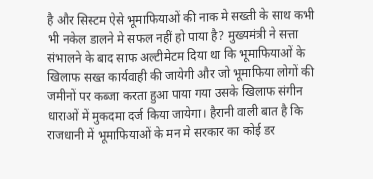है और सिस्टम ऐसे भूमाफियाओं की नाक मे सख्ती के साथ कभी भी नकेल डालने मे सफल नहीं हो पाया है? मुख्यमंत्री ने सत्ता संभालने के बाद साफ अल्टीमेटम दिया था कि भूमाफियाओं के खिलाफ सख्त कार्यवाही की जायेगी और जो भूमाफिया लोगों की जमीनों पर कब्जा करता हुआ पाया गया उसके खिलाफ संगीन धाराओं में मुकदमा दर्ज किया जायेगा। हैरानी वाली बात है कि राजधानी में भूमाफियाओं के मन मे सरकार का कोई डर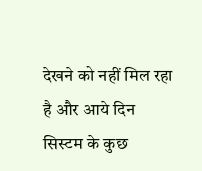देखने को नहीं मिल रहा है और आये दिन सिस्टम के कुछ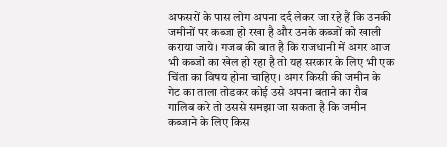अफसरों के पास लोग अपना दर्द लेकर जा रहे हैं कि उनकी जमीनों पर कब्जा हो रखा है और उनके कब्जों को खाली कराया जाये। गजब की बात है कि राजधानी में अगर आज भी कब्जों का खेल हो रहा है तो यह सरकार के लिए भी एक चिंता का विषय होना चाहिए। अगर किसी की जमीन के गेट का ताला तोडकर कोई उसे अपना बताने का रौब गालिब करे तो उससे समझा जा सकता है कि जमीन कब्जाने के लिए किस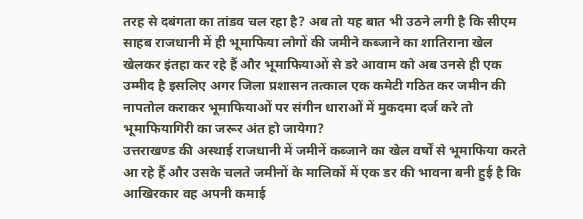तरह से दबंगता का तांडव चल रहा है? अब तो यह बात भी उठने लगी है कि सीएम साहब राजधानी में ही भूमाफिया लोगों की जमीने कब्जाने का शातिराना खेल खेलकर इंतहा कर रहे हैं और भूमाफियाओं से डरे आवाम को अब उनसे ही एक उम्मीद है इसलिए अगर जिला प्रशासन तत्काल एक कमेटी गठित कर जमीन की नापतोल कराकर भूमाफियाओं पर संगीन धाराओं में मुकदमा दर्ज करे तो भूमाफियागिरी का जरूर अंत हो जायेगा?
उत्तराखण्ड की अस्थाई राजधानी में जमीनें कब्जाने का खेल वर्षों से भूमाफिया करते आ रहे हैं और उसके चलते जमीनों के मालिकों में एक डर की भावना बनी हुई है कि आखिरकार वह अपनी कमाई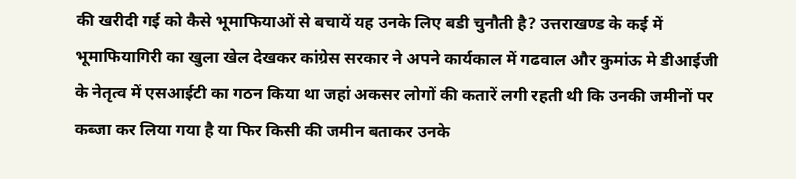की खरीदी गई को कैसे भूमाफियाओं से बचायें यह उनके लिए बडी चुनौती है? उत्तराखण्ड के कई में भूमाफियागिरी का खुला खेल देखकर कांग्रेस सरकार ने अपने कार्यकाल में गढवाल और कुमांऊ मे डीआईजी के नेतृत्व में एसआईटी का गठन किया था जहां अकसर लोगों की कतारें लगी रहती थी कि उनकी जमीनों पर कब्जा कर लिया गया है या फिर किसी की जमीन बताकर उनके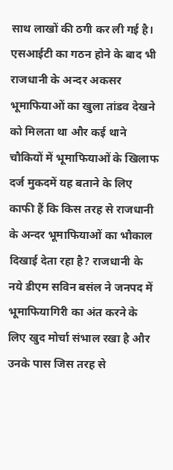साथ लाखों की ठगी कर ली गई है। एसआईटी का गठन होने के बाद भी राजधानी के अन्दर अकसर भूमाफियाओं का खुला तांडव देखने को मिलता था और कई थाने चौकियों में भूमाफियाओं के खिलाफ दर्ज मुकदमें यह बताने के लिए काफी हैं कि किस तरह से राजधानी के अन्दर भूमाफियाओं का भौकाल दिखाई देता रहा है? राजधानी के नये डीएम सविन बसंल ने जनपद में भूमाफियागिरी का अंत करने के लिए खुद मोर्चा संभाल रखा है और उनके पास जिस तरह से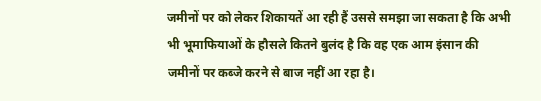जमीनों पर को लेकर शिकायतें आ रही हैं उससे समझा जा सकता है कि अभी भी भूमाफियाओं के हौसले कितने बुलंद है कि वह एक आम इंसान की जमीनों पर कब्जे करने से बाज नहीं आ रहा है।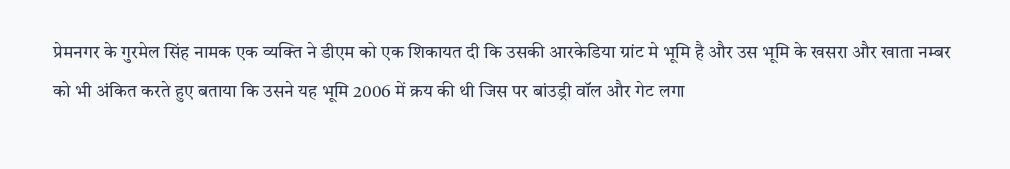प्रेमनगर के गुरमेल सिंह नामक एक व्यक्ति ने डीएम को एक शिकायत दी कि उसकी आरकेडिया ग्रांट मे भूमि है और उस भूमि के खसरा और खाता नम्बर को भी अंकित करते हुए बताया कि उसने यह भूमि 2006 में क्रय की थी जिस पर बांउड्री वॉल और गेट लगा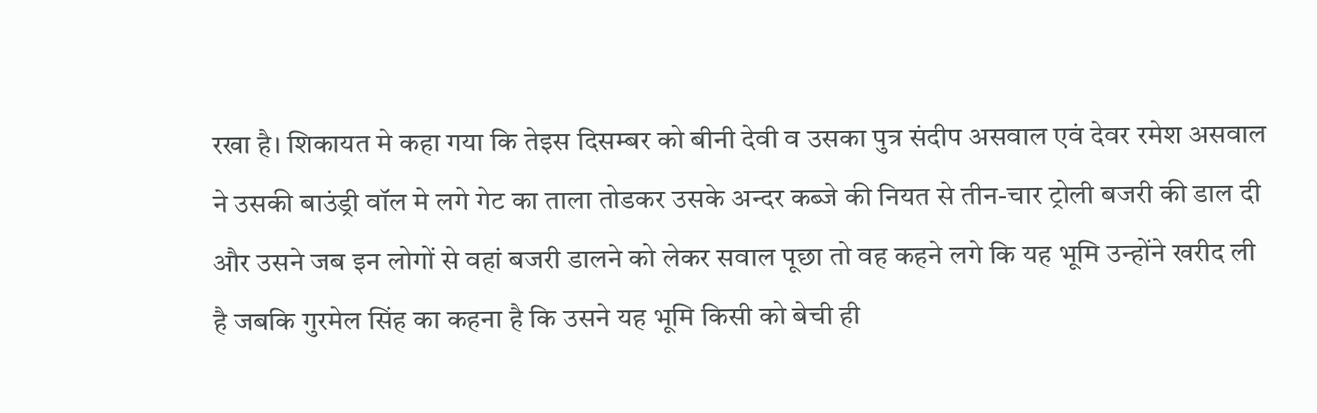रखा है। शिकायत मे कहा गया कि तेइस दिसम्बर को बीनी देवी व उसका पुत्र संदीप असवाल एवं देवर रमेश असवाल ने उसकी बाउंड्री वॉल मे लगे गेट का ताला तोडकर उसके अन्दर कब्जे की नियत से तीन-चार ट्रोली बजरी की डाल दी और उसने जब इन लोगों से वहां बजरी डालने को लेकर सवाल पूछा तो वह कहने लगे कि यह भूमि उन्होंने खरीद ली है जबकि गुरमेल सिंह का कहना है कि उसने यह भूमि किसी को बेची ही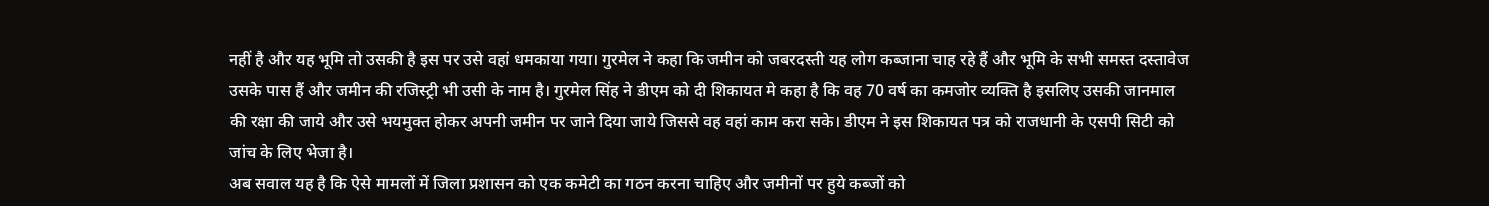नहीं है और यह भूमि तो उसकी है इस पर उसे वहां धमकाया गया। गुरमेल ने कहा कि जमीन को जबरदस्ती यह लोग कब्जाना चाह रहे हैं और भूमि के सभी समस्त दस्तावेज उसके पास हैं और जमीन की रजिस्ट्री भी उसी के नाम है। गुरमेल सिंह ने डीएम को दी शिकायत मे कहा है कि वह 70 वर्ष का कमजोर व्यक्ति है इसलिए उसकी जानमाल की रक्षा की जाये और उसे भयमुक्त होकर अपनी जमीन पर जाने दिया जाये जिससे वह वहां काम करा सके। डीएम ने इस शिकायत पत्र को राजधानी के एसपी सिटी को जांच के लिए भेजा है।
अब सवाल यह है कि ऐसे मामलों में जिला प्रशासन को एक कमेटी का गठन करना चाहिए और जमीनों पर हुये कब्जों को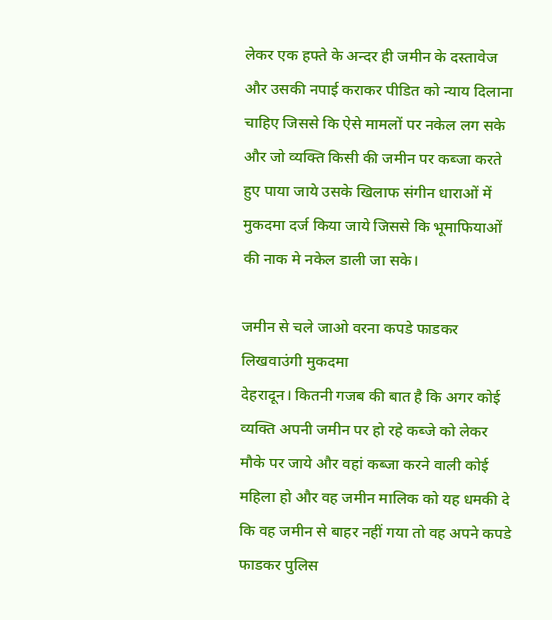लेकर एक हफ्ते के अन्दर ही जमीन के दस्तावेज और उसकी नपाई कराकर पीडित को न्याय दिलाना चाहिए जिससे कि ऐसे मामलों पर नकेल लग सके और जो व्यक्ति किसी की जमीन पर कब्जा करते हुए पाया जाये उसके खिलाफ संगीन धाराओं में मुकदमा दर्ज किया जाये जिससे कि भूमाफियाओं की नाक मे नकेल डाली जा सके।

जमीन से चले जाओ वरना कपडे फाडकर लिखवाउंगी मुकदमा
देहरादून। कितनी गजब की बात है कि अगर कोई व्यक्ति अपनी जमीन पर हो रहे कब्जे को लेकर मौके पर जाये और वहां कब्जा करने वाली कोई महिला हो और वह जमीन मालिक को यह धमकी दे कि वह जमीन से बाहर नहीं गया तो वह अपने कपडे फाडकर पुलिस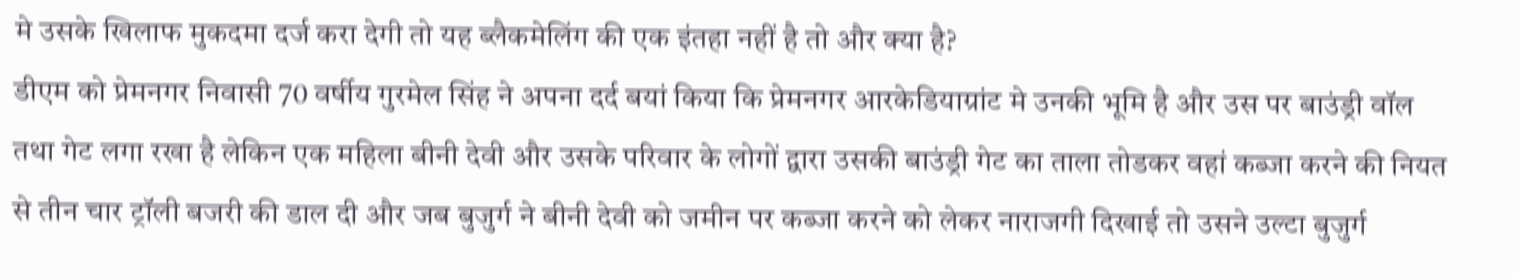मे उसके खिलाफ मुकदमा दर्ज करा देगी तो यह ब्लैकमेलिंग की एक इंतहा नहीं है तो और क्या है?
डीएम को प्रेमनगर निवासी 70 वर्षीय गुरमेल सिंह ने अपना दर्द बयां किया कि प्रेमनगर आरकेडियाग्रांट मे उनकी भूमि है और उस पर बाउंड्री वॉल तथा गेट लगा रखा है लेकिन एक महिला बीनी देवी और उसके परिवार के लोगों द्वारा उसकी बाउंड्री गेट का ताला तोडकर वहां कब्जा करने की नियत से तीन चार ट्रॉली बजरी की डाल दी और जब बुजुर्ग ने बीनी देवी को जमीन पर कब्जा करने को लेकर नाराजगी दिखाई तो उसने उल्टा बुजुर्ग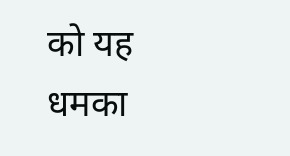को यह धमका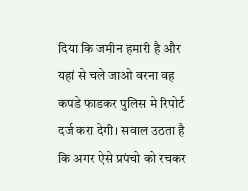दिया कि जमीन हमारी है और यहां से चले जाओ वरना वह कपडे फाडकर पुलिस मे रिपोर्ट दर्ज करा देगी। सवाल उठता है कि अगर ऐसे प्रपंचो को रचकर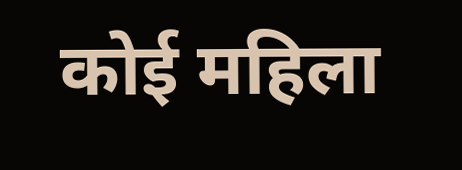कोई महिला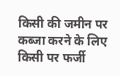किसी की जमीन पर कब्जा करने के लिए किसी पर फर्जी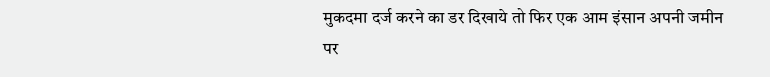मुकदमा दर्ज करने का डर दिखाये तो फिर एक आम इंसान अपनी जमीन पर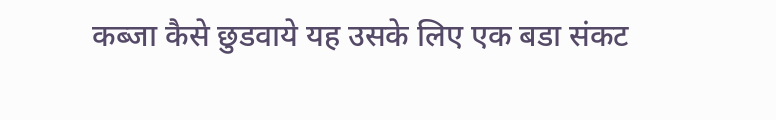कब्जा कैसे छुडवाये यह उसके लिए एक बडा संकट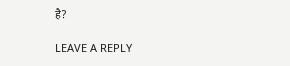है?

LEAVE A REPLY